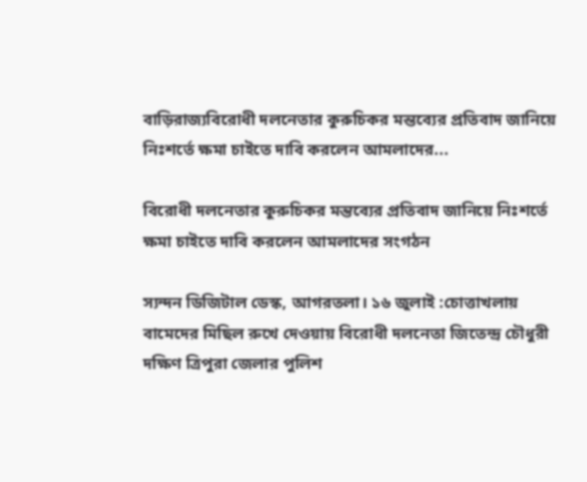বাড়িরাজ্যবিরোধী দলনেতার কুরুচিকর মন্তব্যের প্রতিবাদ জানিয়ে নিঃশর্তে ক্ষমা চাইতে দাবি করলেন আমলাদের...

বিরোধী দলনেতার কুরুচিকর মন্তব্যের প্রতিবাদ জানিয়ে নিঃশর্তে ক্ষমা চাইতে দাবি করলেন আমলাদের সংগঠন

স্যন্দন ডিজিটাল ডেস্ক, আগরতলা। ১৬ জুলাই :চোত্তাখলায় বামেদের মিছিল রুখে দেওয়ায় বিরোধী দলনেতা জিতেন্দ্র চৌধুরী দক্ষিণ ত্রিপুরা জেলার পুলিশ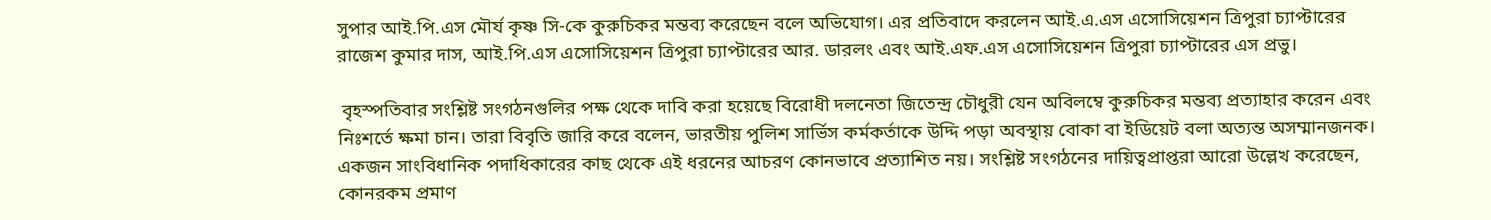সুপার আই.পি.এস মৌর্য কৃষ্ণ সি-কে কুরুচিকর মন্তব্য করেছেন বলে অভিযোগ। এর প্রতিবাদে করলেন আই.এ.এস এসোসিয়েশন ত্রিপুরা চ্যাপ্টারের রাজেশ কুমার দাস, আই.পি.এস এসোসিয়েশন ত্রিপুরা চ্যাপ্টারের আর. ডারলং এবং আই.এফ.এস এসোসিয়েশন ত্রিপুরা চ্যাপ্টারের এস প্রভু।

 বৃহস্পতিবার সংশ্লিষ্ট সংগঠনগুলির পক্ষ থেকে দাবি করা হয়েছে বিরোধী দলনেতা জিতেন্দ্র চৌধুরী যেন অবিলম্বে কুরুচিকর মন্তব্য প্রত্যাহার করেন এবং নিঃশর্তে ক্ষমা চান। তারা বিবৃতি জারি করে বলেন, ভারতীয় পুলিশ সার্ভিস কর্মকর্তাকে উদ্দি পড়া অবস্থায় বোকা বা ইডিয়েট বলা অত্যন্ত অসম্মানজনক। একজন সাংবিধানিক পদাধিকারের কাছ থেকে এই ধরনের আচরণ কোনভাবে প্রত্যাশিত নয়। সংশ্লিষ্ট সংগঠনের দায়িত্বপ্রাপ্তরা আরো উল্লেখ করেছেন, কোনরকম প্রমাণ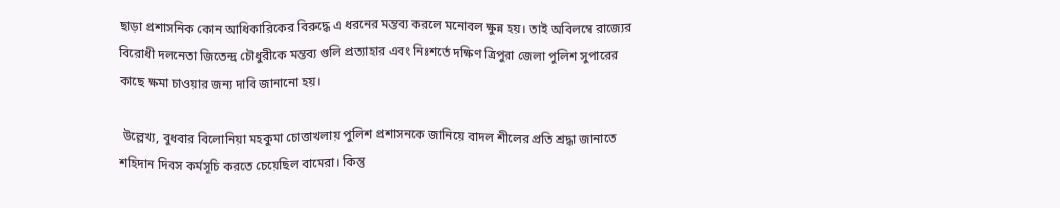ছাড়া প্রশাসনিক কোন আধিকারিকের বিরুদ্ধে এ ধরনের মন্তব্য করলে মনোবল ক্ষুন্ন হয়। তাই অবিলম্বে রাজ্যের বিরোধী দলনেতা জিতেন্দ্র চৌধুরীকে মন্তব্য গুলি প্রত্যাহার এবং নিঃশর্তে দক্ষিণ ত্রিপুরা জেলা পুলিশ সুপারের কাছে ক্ষমা চাওয়ার জন্য দাবি জানানো হয়।

 উল্লেখ্য, বুধবার বিলোনিয়া মহকুমা চোত্তাখলায় পুলিশ প্রশাসনকে জানিয়ে বাদল শীলের প্রতি শ্রদ্ধা জানাতে শহিদান দিবস কর্মসূচি করতে চেয়েছিল বামেরা। কিন্তু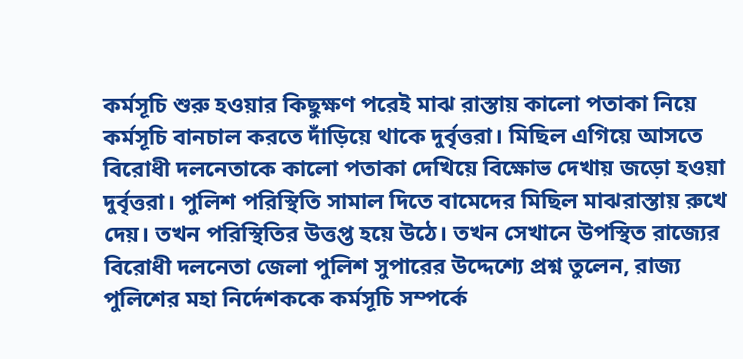কর্মসূচি শুরু হওয়ার কিছুক্ষণ পরেই মাঝ রাস্তায় কালো পতাকা নিয়ে কর্মসূচি বানচাল করতে দাঁড়িয়ে থাকে দুর্বৃত্তরা। মিছিল এগিয়ে আসতে বিরোধী দলনেতাকে কালো পতাকা দেখিয়ে বিক্ষোভ দেখায় জড়ো হওয়া দুর্বৃত্তরা। পুলিশ পরিস্থিতি সামাল দিতে বামেদের মিছিল মাঝরাস্তায় রুখে দেয়। তখন পরিস্থিতির উত্তপ্ত হয়ে উঠে। তখন সেখানে উপস্থিত রাজ্যের বিরোধী দলনেতা জেলা পুলিশ সুপারের উদ্দেশ্যে প্রশ্ন তুলেন, রাজ্য পুলিশের মহা নির্দেশককে কর্মসূচি সম্পর্কে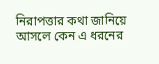নিরাপত্তার কথা জানিয়ে আসলে কেন এ ধরনের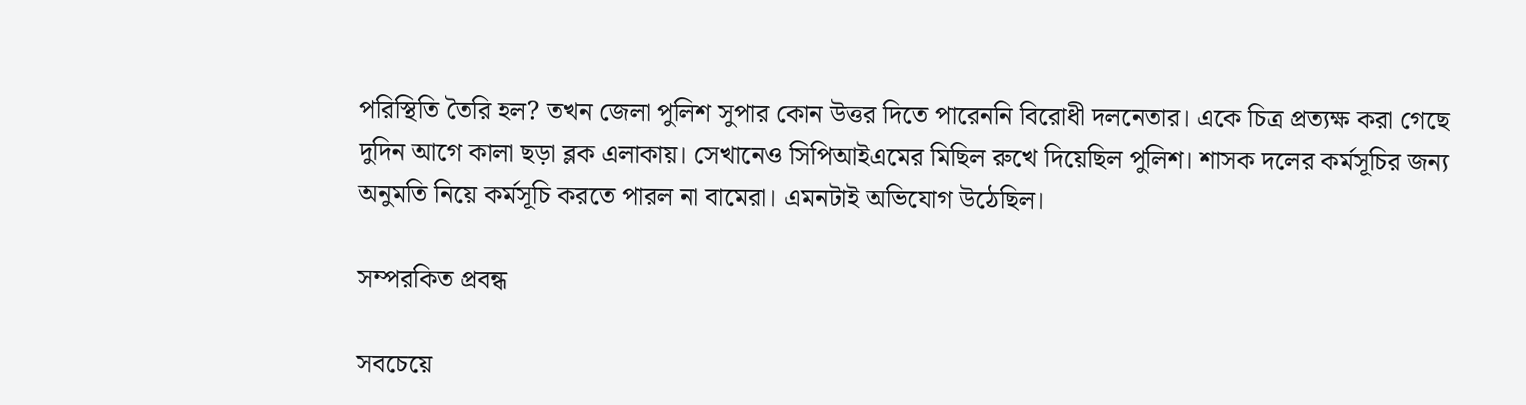পরিস্থিতি তৈরি হল? তখন জেলা পুলিশ সুপার কোন উত্তর দিতে পারেননি বিরোধী দলনেতার। একে চিত্র প্রত্যক্ষ করা গেছে দুদিন আগে কালা ছড়া ব্লক এলাকায়। সেখানেও সিপিআইএমের মিছিল রুখে দিয়েছিল পুলিশ। শাসক দলের কর্মসূচির জন্য অনুমতি নিয়ে কর্মসূচি করতে পারল না বামেরা। এমনটাই অভিযোগ উঠেছিল।

সম্পরকিত প্রবন্ধ

সবচেয়ে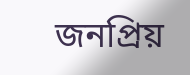জনপ্রিয়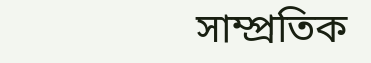সাম্প্রতিক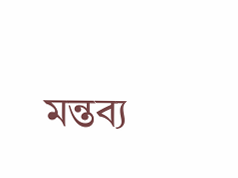মন্তব্য